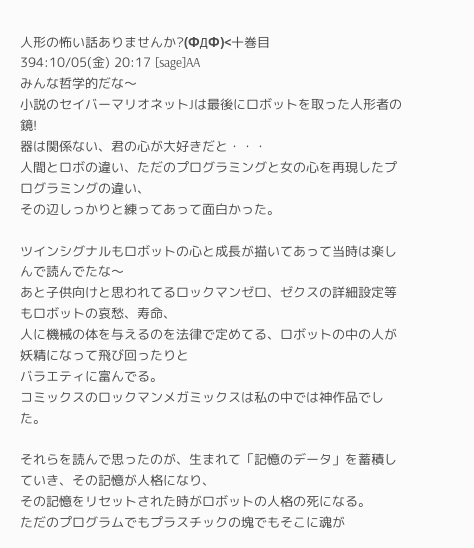人形の怖い話ありませんか?(ΦДΦ)<十巻目
394:10/05(金) 20:17 [sage]AA
みんな哲学的だな〜
小説のセイバーマリオネットJは最後にロボットを取った人形者の鏡!
器は関係ない、君の心が大好きだと・・・
人間とロボの違い、ただのプログラミングと女の心を再現したプログラミングの違い、
その辺しっかりと練ってあって面白かった。

ツインシグナルもロボットの心と成長が描いてあって当時は楽しんで読んでたな〜
あと子供向けと思われてるロックマンゼロ、ゼクスの詳細設定等もロボットの哀愁、寿命、
人に機械の体を与えるのを法律で定めてる、ロボットの中の人が妖精になって飛び回ったりと
バラエティに富んでる。
コミックスのロックマンメガミックスは私の中では神作品でした。

それらを読んで思ったのが、生まれて「記憶のデータ」を蓄積していき、その記憶が人格になり、
その記憶をリセットされた時がロボットの人格の死になる。
ただのプログラムでもプラスチックの塊でもそこに魂が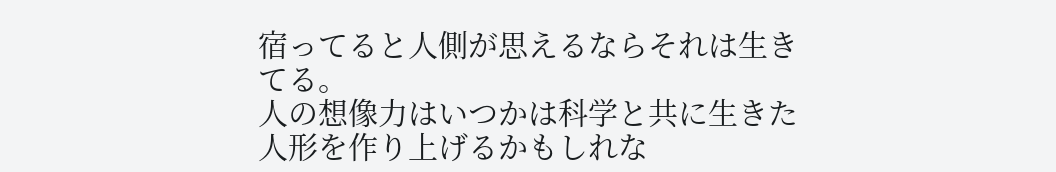宿ってると人側が思えるならそれは生きてる。
人の想像力はいつかは科学と共に生きた人形を作り上げるかもしれな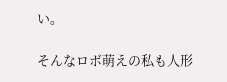い。

そんなロボ萌えの私も人形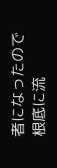者になったので根底に流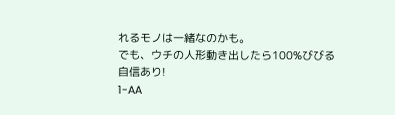れるモノは一緒なのかも。
でも、ウチの人形動き出したら100%びびる自信あり!
1-AA